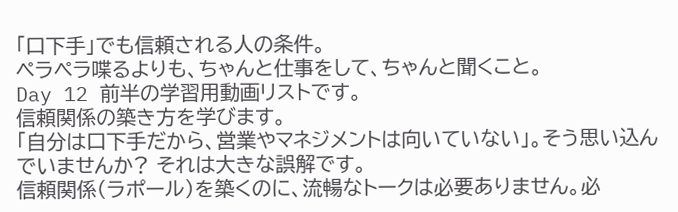「口下手」でも信頼される人の条件。
ペラペラ喋るよりも、ちゃんと仕事をして、ちゃんと聞くこと。
Day 12 前半の学習用動画リストです。
信頼関係の築き方を学びます。
「自分は口下手だから、営業やマネジメントは向いていない」。そう思い込んでいませんか? それは大きな誤解です。
信頼関係(ラポール)を築くのに、流暢なトークは必要ありません。必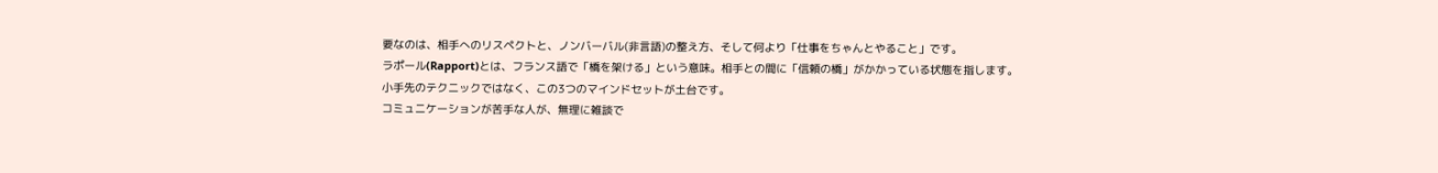要なのは、相手へのリスペクトと、ノンバーバル(非言語)の整え方、そして何より「仕事をちゃんとやること」です。
ラポール(Rapport)とは、フランス語で「橋を架ける」という意味。相手との間に「信頼の橋」がかかっている状態を指します。
小手先のテクニックではなく、この3つのマインドセットが土台です。
コミュニケーションが苦手な人が、無理に雑談で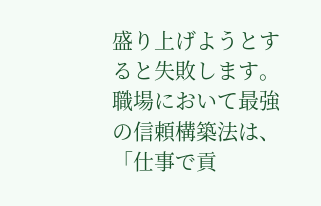盛り上げようとすると失敗します。職場において最強の信頼構築法は、「仕事で貢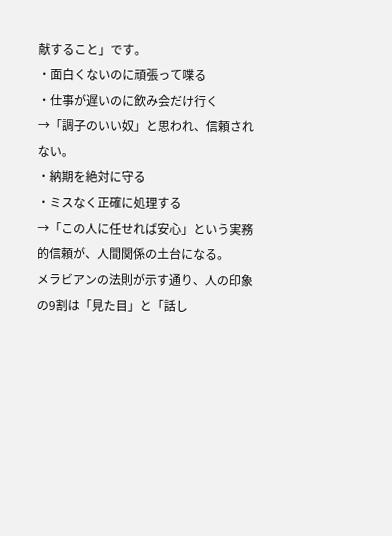献すること」です。
・面白くないのに頑張って喋る
・仕事が遅いのに飲み会だけ行く
→「調子のいい奴」と思われ、信頼されない。
・納期を絶対に守る
・ミスなく正確に処理する
→「この人に任せれば安心」という実務的信頼が、人間関係の土台になる。
メラビアンの法則が示す通り、人の印象の9割は「見た目」と「話し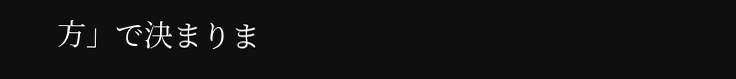方」で決まりま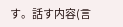す。話す内容(言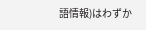語情報)はわずか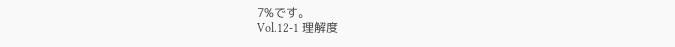7%です。
Vol.12-1 理解度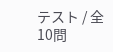テスト / 全10問